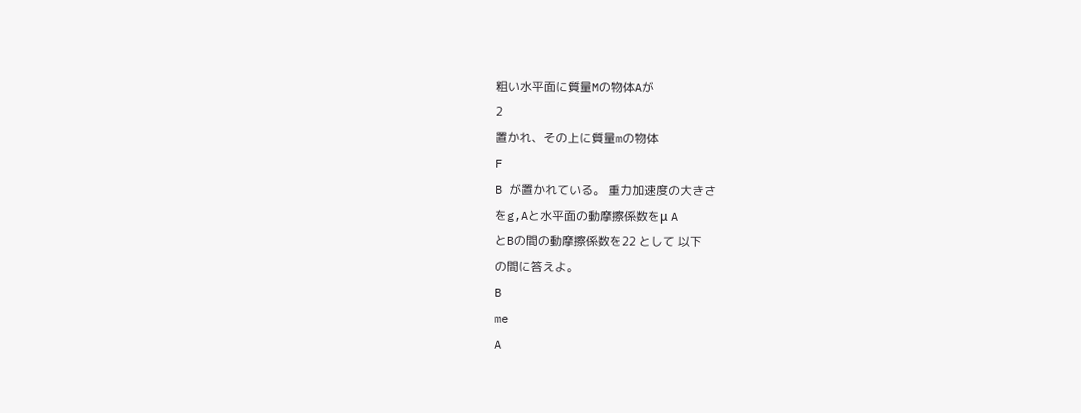粗い水平面に質量Mの物体Aが
2
置かれ、その上に質量mの物体
F
B が置かれている。 重力加速度の大きさ
をg,Aと水平面の動摩擦係数をμ A
とBの間の動摩擦係数を22 として 以下
の間に答えよ。
B
me
A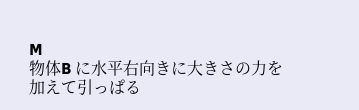M
物体B に水平右向きに大きさの力を
加えて引っぱる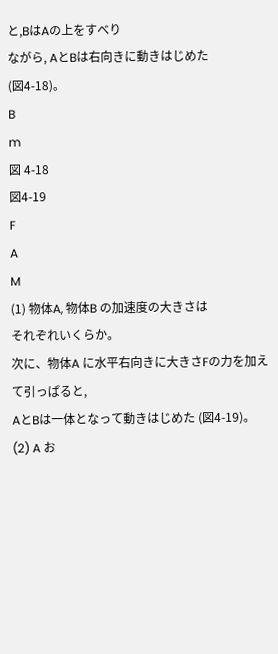と,BはAの上をすべり
ながら, AとBは右向きに動きはじめた
(図4-18)。
B
m
図 4-18
図4-19
F
A
M
(1) 物体A, 物体B の加速度の大きさは
それぞれいくらか。
次に、物体A に水平右向きに大きさFの力を加えて引っぱると,
AとBは一体となって動きはじめた (図4-19)。
(2) A お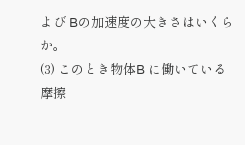よび Bの加速度の大きさはいくらか。
(3) このとき物体B に働いている摩擦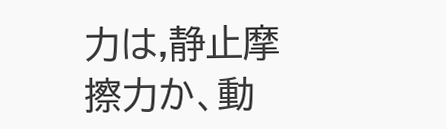力は,静止摩擦力か、動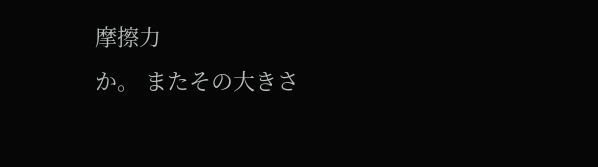摩擦力
か。 またその大きさ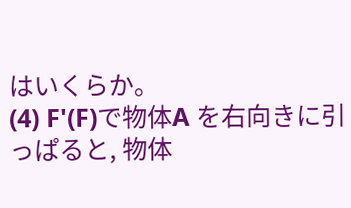はいくらか。
(4) F'(F)で物体A を右向きに引っぱると, 物体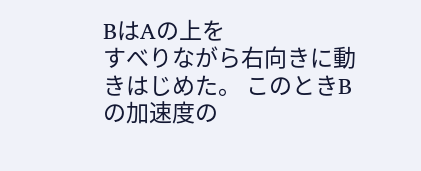BはAの上を
すべりながら右向きに動きはじめた。 このときB の加速度の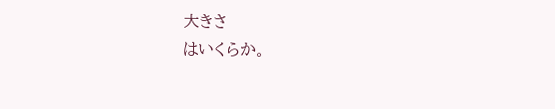大きさ
はいくらか。